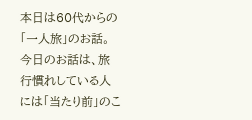本日は60代からの「一人旅」のお話。
今日のお話は、旅行慣れしている人には「当たり前」のこ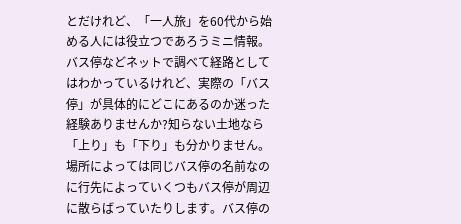とだけれど、「一人旅」を60代から始める人には役立つであろうミニ情報。
バス停などネットで調べて経路としてはわかっているけれど、実際の「バス停」が具体的にどこにあるのか迷った経験ありませんか?知らない土地なら「上り」も「下り」も分かりません。場所によっては同じバス停の名前なのに行先によっていくつもバス停が周辺に散らばっていたりします。バス停の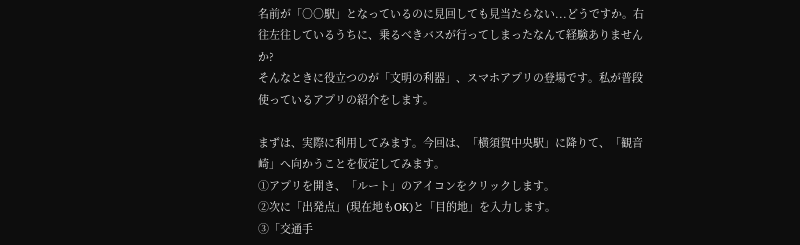名前が「○○駅」となっているのに見回しても見当たらない...どうですか。右往左往しているうちに、乗るべきバスが行ってしまったなんて経験ありませんか?
そんなときに役立つのが「文明の利器」、スマホアプリの登場です。私が普段使っているアプリの紹介をします。

まずは、実際に利用してみます。今回は、「横須賀中央駅」に降りて、「観音崎」へ向かうことを仮定してみます。
①アプリを開き、「ルート」のアイコンをクリックします。
②次に「出発点」(現在地もOK)と「目的地」を入力します。
③「交通手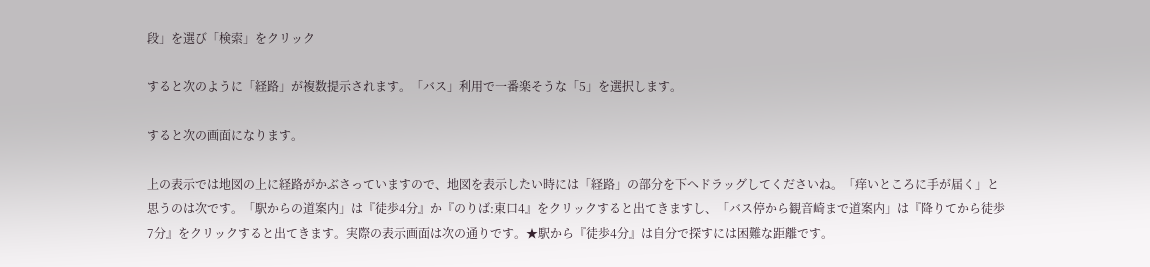段」を選び「検索」をクリック

すると次のように「経路」が複数提示されます。「バス」利用で一番楽そうな「5」を選択します。

すると次の画面になります。

上の表示では地図の上に経路がかぶさっていますので、地図を表示したい時には「経路」の部分を下へドラッグしてくださいね。「痒いところに手が届く」と思うのは次です。「駅からの道案内」は『徒歩4分』か『のりば:東口4』をクリックすると出てきますし、「バス停から観音崎まで道案内」は『降りてから徒歩7分』をクリックすると出てきます。実際の表示画面は次の通りです。★駅から『徒歩4分』は自分で探すには困難な距離です。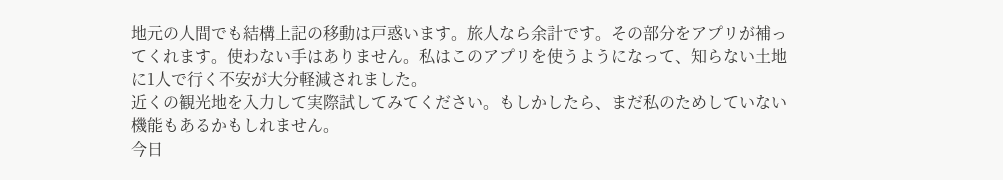地元の人間でも結構上記の移動は戸惑います。旅人なら余計です。その部分をアプリが補ってくれます。使わない手はありません。私はこのアプリを使うようになって、知らない土地に1人で行く不安が大分軽減されました。
近くの観光地を入力して実際試してみてください。もしかしたら、まだ私のためしていない機能もあるかもしれません。
今日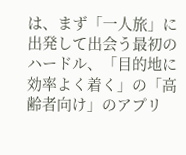は、まず「一人旅」に出発して出会う最初のハードル、「目的地に効率よく着く」の「高齢者向け」のアプリ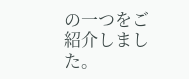の一つをご紹介しました。